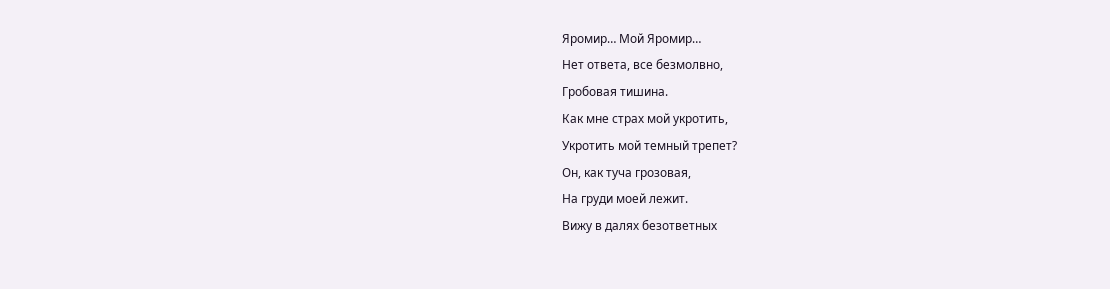Яромир… Мой Яромир…
Нет ответа, все безмолвно,
Гробовая тишина.
Как мне страх мой укротить,
Укротить мой темный трепет?
Он, как туча грозовая,
На груди моей лежит.
Вижу в далях безответных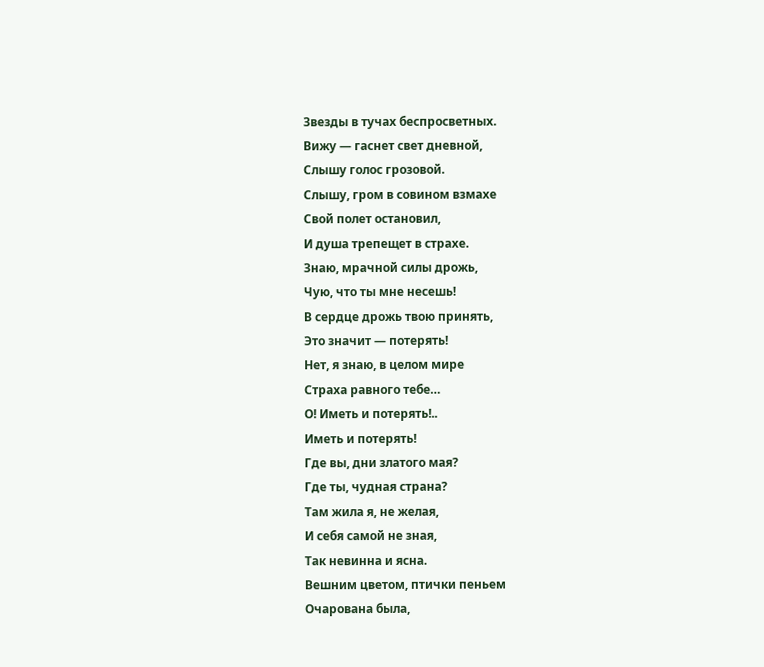Звезды в тучах беспросветных.
Вижу — гаснет свет дневной,
Слышу голос грозовой.
Слышу, гром в совином взмахе
Свой полет остановил,
И душа трепещет в страхе.
Знаю, мрачной силы дрожь,
Чую, что ты мне несешь!
В сердце дрожь твою принять,
Это значит — потерять!
Нет, я знаю, в целом мире
Страха равного тебе…
О! Иметь и потерять!..
Иметь и потерять!
Где вы, дни златого мая?
Где ты, чудная страна?
Там жила я, не желая,
И себя самой не зная,
Так невинна и ясна.
Вешним цветом, птички пеньем
Очарована была,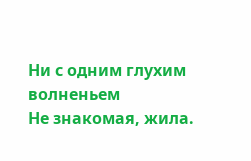Ни с одним глухим волненьем
Не знакомая, жила.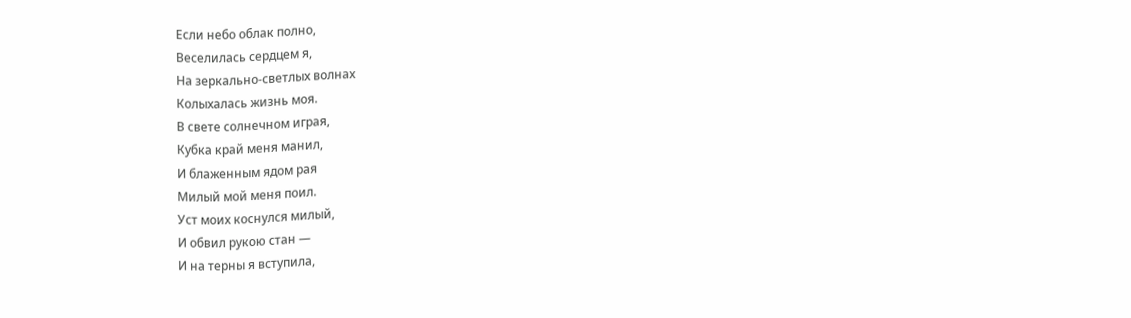Если небо облак полно,
Веселилась сердцем я,
На зеркально-светлых волнах
Колыхалась жизнь моя.
В свете солнечном играя,
Кубка край меня манил,
И блаженным ядом рая
Милый мой меня поил.
Уст моих коснулся милый,
И обвил рукою стан —
И на терны я вступила,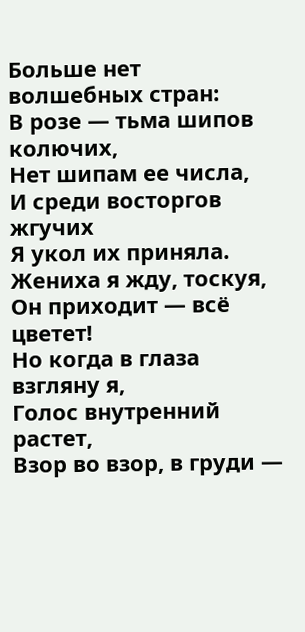Больше нет волшебных стран:
В розе — тьма шипов колючих,
Нет шипам ее числа,
И среди восторгов жгучих
Я укол их приняла.
Жениха я жду, тоскуя,
Он приходит — всё цветет!
Но когда в глаза взгляну я,
Голос внутренний растет,
Взор во взор, в груди —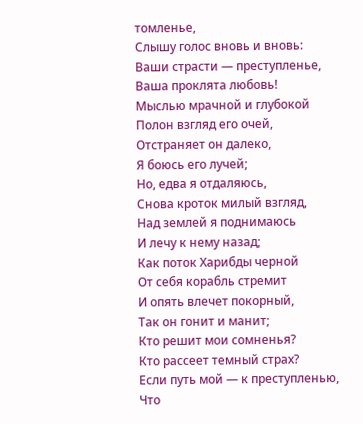томленье,
Слышу голос вновь и вновь:
Ваши страсти — преступленье,
Ваша проклята любовь!
Мыслью мрачной и глубокой
Полон взгляд его очей,
Отстраняет он далеко,
Я боюсь его лучей;
Но, едва я отдаляюсь,
Снова кроток милый взгляд,
Над землей я поднимаюсь
И лечу к нему назад;
Как поток Харибды черной
От себя корабль стремит
И опять влечет покорный,
Так он гонит и манит;
Кто решит мои сомненья?
Кто рассеет темный страх?
Если путь мой — к преступленью,
Что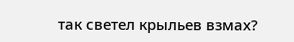так светел крыльев взмах?